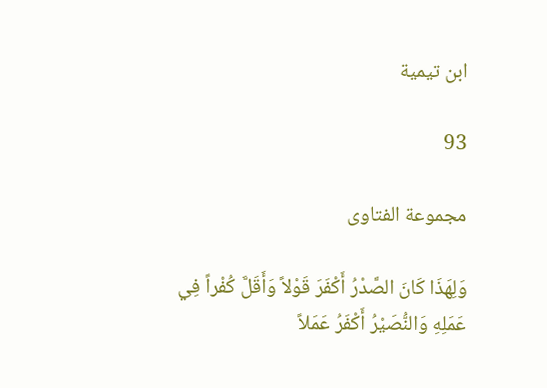ابن تيمية

93

مجموعة الفتاوى

وَلِهَذَا كَانَ الصَّدْرُ أَكْفَرَ قَوْلاً وَأَقَلَّ كُفْراً فِي عَمَلِهِ وَالنُّصَيْرُ أَكْفَرُ عَمَلاً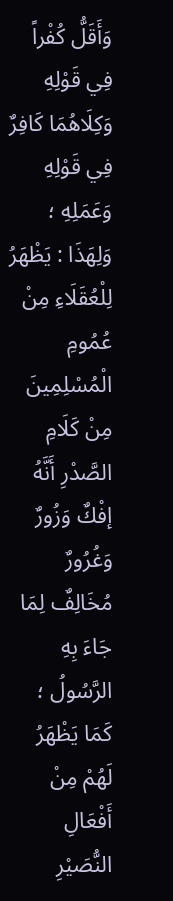وَأَقَلُّ كُفْراً فِي قَوْلِهِ وَكِلَاهُمَا كَافِرٌ فِي قَوْلِهِ وَعَمَلِهِ ؛ وَلِهَذَا : يَظْهَرُ لِلْعُقَلَاءِ مِنْ عُمُومِ الْمُسْلِمِينَ مِنْ كَلَامِ الصَّدْرِ أَنَّهُ إفْكٌ وَزُورٌ وَغُرُورٌ مُخَالِفٌ لِمَا جَاءَ بِهِ الرَّسُولُ ؛ كَمَا يَظْهَرُ لَهُمْ مِنْ أَفْعَالِ النُّصَيْرِ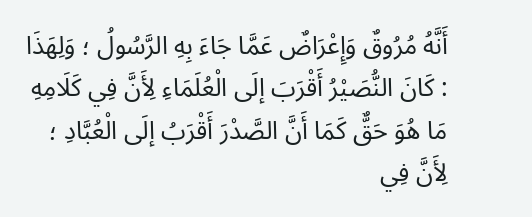أَنَّهُ مُرُوقٌ وَإِعْرَاضٌ عَمَّا جَاءَ بِهِ الرَّسُولُ ؛ وَلِهَذَا : كَانَ النُّصَيْرُ أَقْرَبَ إلَى الْعُلَمَاءِ لِأَنَّ فِي كَلَامِهِ مَا هُوَ حَقٌّ كَمَا أَنَّ الصَّدْرَ أَقْرَبُ إلَى الْعُبَّادِ ؛ لِأَنَّ فِي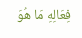فِعَالِهِ مَا هُوَ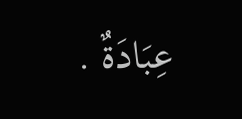عِبَادَةٌ .